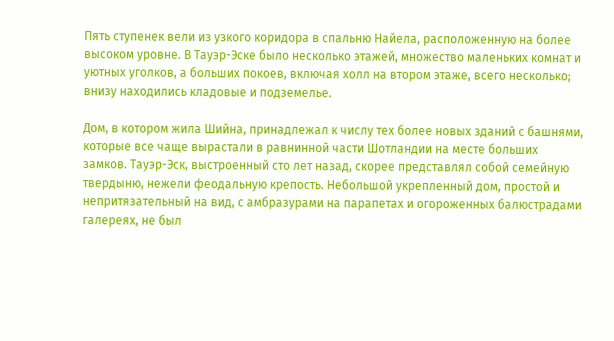Пять ступенек вели из узкого коридора в спальню Найела, расположенную на более высоком уровне. В Тауэр-Эске было несколько этажей, множество маленьких комнат и уютных уголков, а больших покоев, включая холл на втором этаже, всего несколько; внизу находились кладовые и подземелье.

Дом, в котором жила Шийна, принадлежал к числу тех более новых зданий с башнями, которые все чаще вырастали в равнинной части Шотландии на месте больших замков. Тауэр-Эск, выстроенный сто лет назад, скорее представлял собой семейную твердыню, нежели феодальную крепость. Небольшой укрепленный дом, простой и непритязательный на вид, с амбразурами на парапетах и огороженных балюстрадами галереях, не был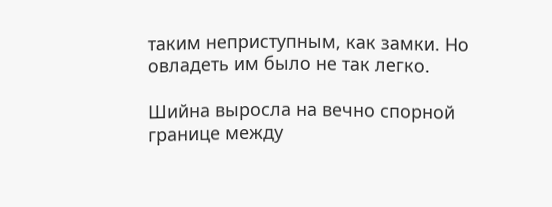таким неприступным, как замки. Но овладеть им было не так легко.

Шийна выросла на вечно спорной границе между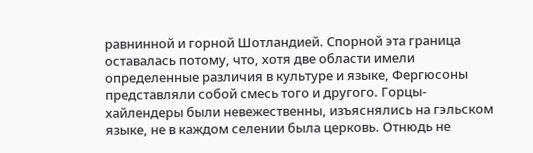равнинной и горной Шотландией. Спорной эта граница оставалась потому, что, хотя две области имели определенные различия в культуре и языке, Фергюсоны представляли собой смесь того и другого. Горцы-хайлендеры были невежественны, изъяснялись на гэльском языке, не в каждом селении была церковь. Отнюдь не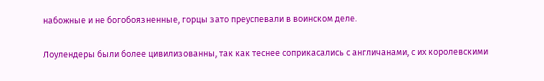набожные и не богобоязненные, горцы зато преуспевали в воинском деле.

Лоулендеры были более цивилизованны, так как теснее соприкасались с англичанами, с их королевскими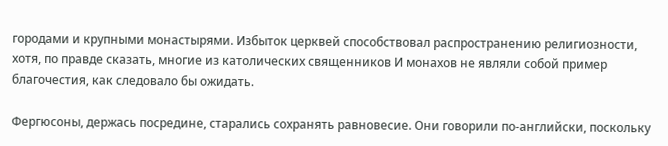городами и крупными монастырями. Избыток церквей способствовал распространению религиозности, хотя, по правде сказать, многие из католических священников И монахов не являли собой пример благочестия, как следовало бы ожидать.

Фергюсоны, держась посредине, старались сохранять равновесие. Они говорили по-английски, поскольку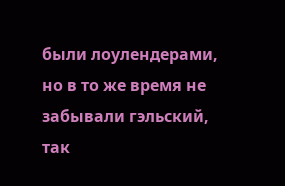были лоулендерами, но в то же время не забывали гэльский, так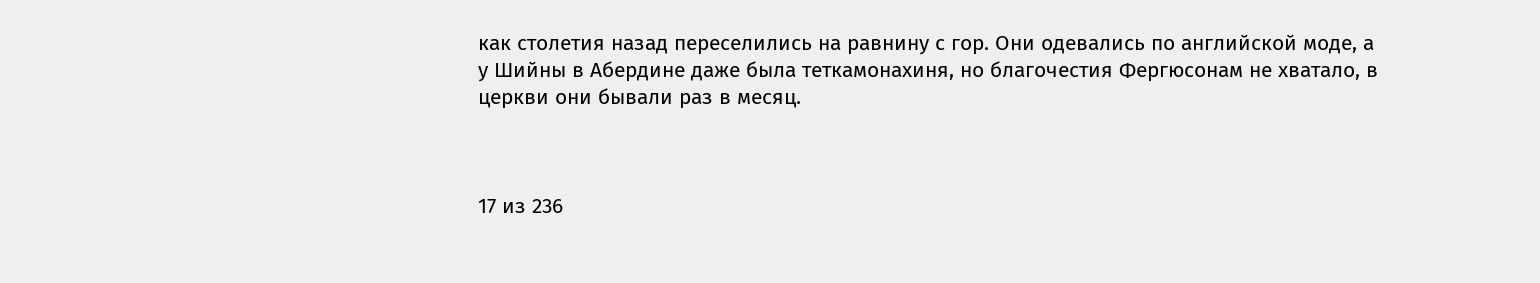как столетия назад переселились на равнину с гор. Они одевались по английской моде, а у Шийны в Абердине даже была теткамонахиня, но благочестия Фергюсонам не хватало, в церкви они бывали раз в месяц.



17 из 236